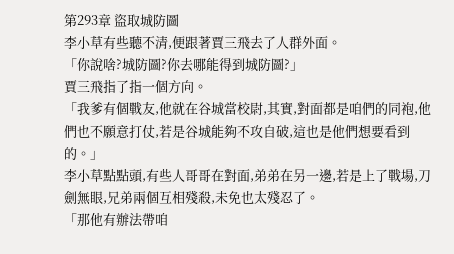第293章 盜取城防圖
李小草有些聽不清,便跟著賈三飛去了人群外面。
「你說啥?城防圖?你去哪能得到城防圖?」
賈三飛指了指一個方向。
「我爹有個戰友,他就在谷城當校尉,其實,對面都是咱們的同袍,他們也不願意打仗,若是谷城能夠不攻自破,這也是他們想要看到的。」
李小草點點頭,有些人哥哥在對面,弟弟在另一邊,若是上了戰場,刀劍無眼,兄弟兩個互相殘殺,未免也太殘忍了。
「那他有辦法帶咱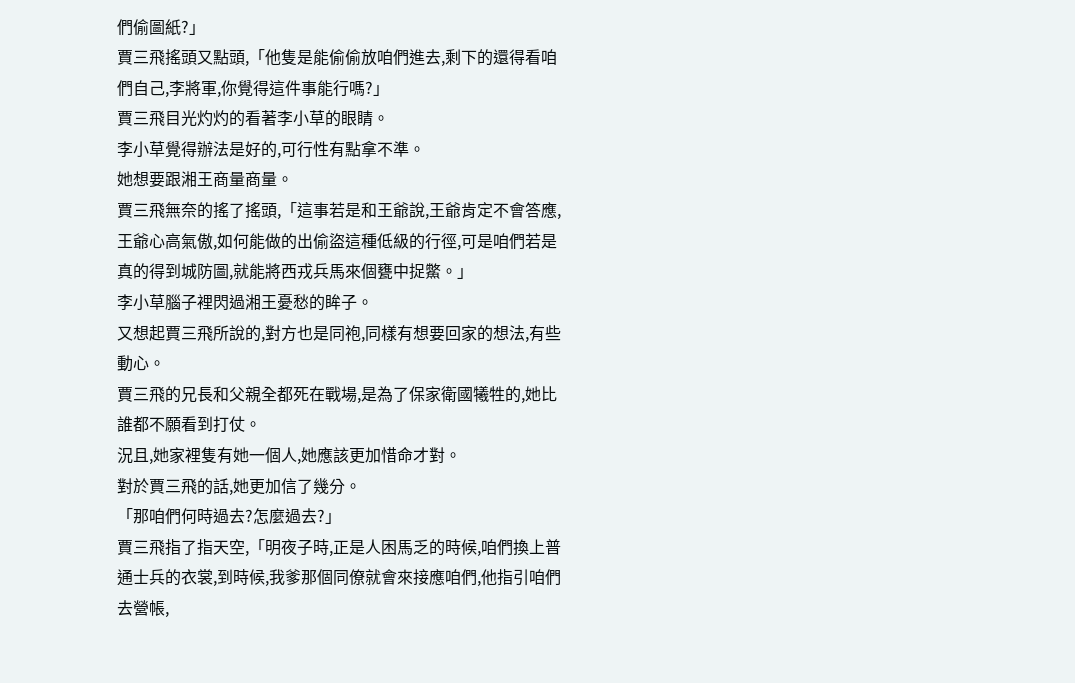們偷圖紙?」
賈三飛搖頭又點頭,「他隻是能偷偷放咱們進去,剩下的還得看咱們自己,李將軍,你覺得這件事能行嗎?」
賈三飛目光灼灼的看著李小草的眼睛。
李小草覺得辦法是好的,可行性有點拿不準。
她想要跟湘王商量商量。
賈三飛無奈的搖了搖頭,「這事若是和王爺說,王爺肯定不會答應,王爺心高氣傲,如何能做的出偷盜這種低級的行徑,可是咱們若是真的得到城防圖,就能將西戎兵馬來個甕中捉鱉。」
李小草腦子裡閃過湘王憂愁的眸子。
又想起賈三飛所說的,對方也是同袍,同樣有想要回家的想法,有些動心。
賈三飛的兄長和父親全都死在戰場,是為了保家衛國犧牲的,她比誰都不願看到打仗。
況且,她家裡隻有她一個人,她應該更加惜命才對。
對於賈三飛的話,她更加信了幾分。
「那咱們何時過去?怎麼過去?」
賈三飛指了指天空,「明夜子時,正是人困馬乏的時候,咱們換上普通士兵的衣裳,到時候,我爹那個同僚就會來接應咱們,他指引咱們去營帳,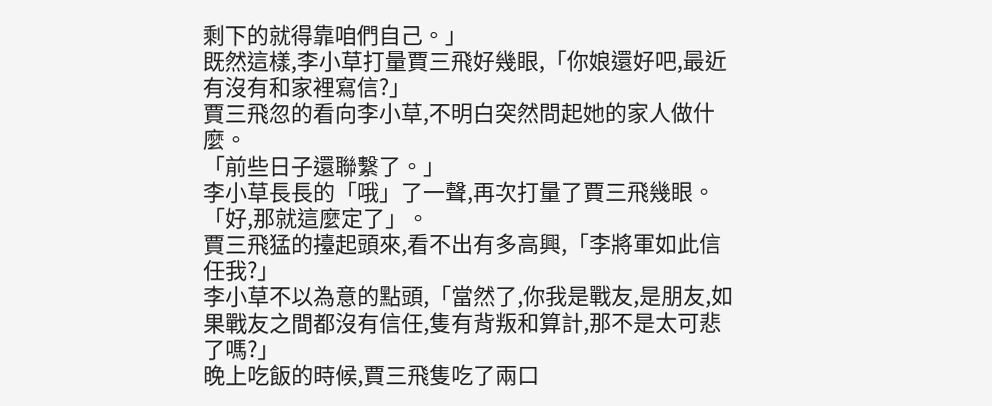剩下的就得靠咱們自己。」
既然這樣,李小草打量賈三飛好幾眼,「你娘還好吧,最近有沒有和家裡寫信?」
賈三飛忽的看向李小草,不明白突然問起她的家人做什麼。
「前些日子還聯繫了。」
李小草長長的「哦」了一聲,再次打量了賈三飛幾眼。
「好,那就這麼定了」。
賈三飛猛的擡起頭來,看不出有多高興,「李將軍如此信任我?」
李小草不以為意的點頭,「當然了,你我是戰友,是朋友,如果戰友之間都沒有信任,隻有背叛和算計,那不是太可悲了嗎?」
晚上吃飯的時候,賈三飛隻吃了兩口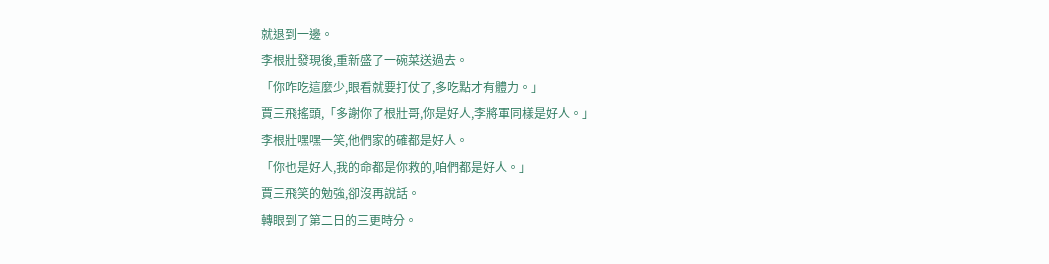就退到一邊。
李根壯發現後,重新盛了一碗菜送過去。
「你咋吃這麼少,眼看就要打仗了,多吃點才有體力。」
賈三飛搖頭,「多謝你了根壯哥,你是好人,李將軍同樣是好人。」
李根壯嘿嘿一笑,他們家的確都是好人。
「你也是好人,我的命都是你救的,咱們都是好人。」
賈三飛笑的勉強,卻沒再說話。
轉眼到了第二日的三更時分。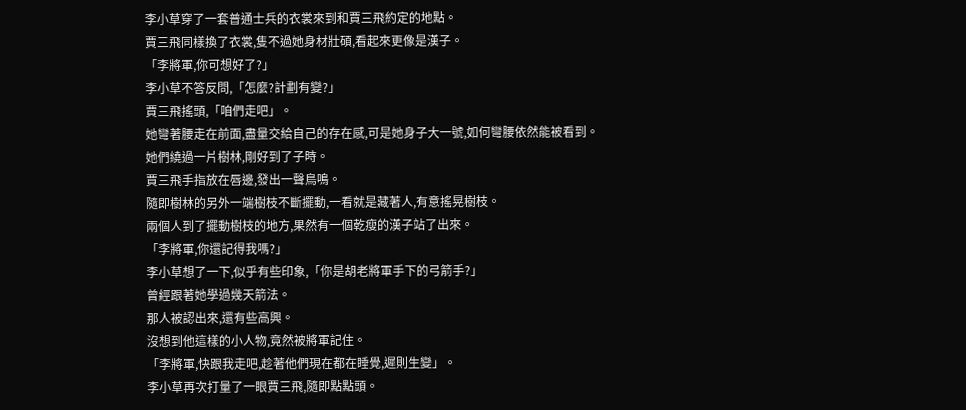李小草穿了一套普通士兵的衣裳來到和賈三飛約定的地點。
賈三飛同樣換了衣裳,隻不過她身材壯碩,看起來更像是漢子。
「李將軍,你可想好了?」
李小草不答反問,「怎麼?計劃有變?」
賈三飛搖頭,「咱們走吧」。
她彎著腰走在前面,盡量交給自己的存在感,可是她身子大一號,如何彎腰依然能被看到。
她們繞過一片樹林,剛好到了子時。
賈三飛手指放在唇邊,發出一聲鳥鳴。
隨即樹林的另外一端樹枝不斷擺動,一看就是藏著人,有意搖晃樹枝。
兩個人到了擺動樹枝的地方,果然有一個乾瘦的漢子站了出來。
「李將軍,你還記得我嗎?」
李小草想了一下,似乎有些印象,「你是胡老將軍手下的弓箭手?」
曾經跟著她學過幾天箭法。
那人被認出來,還有些高興。
沒想到他這樣的小人物,竟然被將軍記住。
「李將軍,快跟我走吧,趁著他們現在都在睡覺,遲則生變」。
李小草再次打量了一眼賈三飛,隨即點點頭。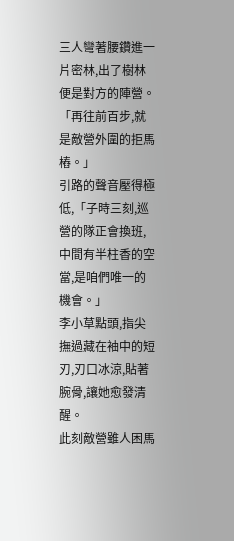三人彎著腰鑽進一片密林,出了樹林便是對方的陣營。
「再往前百步,就是敵營外圍的拒馬樁。」
引路的聲音壓得極低,「子時三刻,巡營的隊正會換班,中間有半柱香的空當,是咱們唯一的機會。」
李小草點頭,指尖撫過藏在袖中的短刃,刃口冰涼,貼著腕骨,讓她愈發清醒。
此刻敵營雖人困馬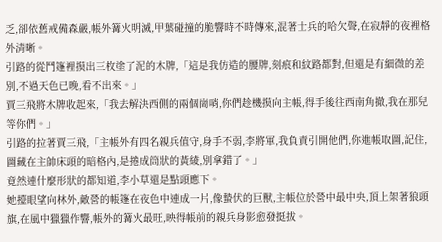乏,卻依舊戒備森嚴,帳外篝火明滅,甲葉碰撞的脆響時不時傳來,混著士兵的哈欠聲,在寂靜的夜裡格外清晰。
引路的從鬥篷裡摸出三枚塗了泥的木牌,「這是我仿造的腰牌,刻痕和紋路都對,但還是有細微的差別,不過天色已晚,看不出來。」
賈三飛將木牌收起來,「我去解決西側的兩個崗哨,你們趁機摸向主帳,得手後往西南角撤,我在那兒等你們。」
引路的拉著賈三飛,「主帳外有四名親兵值守,身手不弱,李將軍,我負責引開他們,你進帳取圖,記住,圖藏在主帥床頭的暗格內,是捲成筒狀的黃綾,別拿錯了。」
竟然連什麼形狀的都知道,李小草還是點頭應下。
她擡眼望向林外,敵營的帳篷在夜色中連成一片,像蟄伏的巨獸,主帳位於營中最中央,頂上架著狼頭旗,在風中獵獵作響,帳外的篝火最旺,映得帳前的親兵身影愈發挺拔。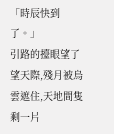「時辰快到了。」
引路的擡眼望了望天際,殘月被烏雲遮住,天地間隻剩一片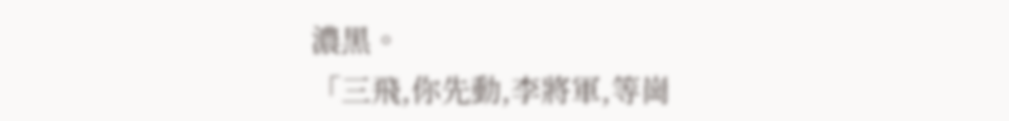濃黑。
「三飛,你先動,李將軍,等崗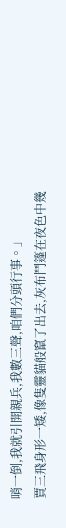哨一倒,我就引開親兵,我數三聲,咱們分頭行事。」
賈三飛身形一矮,像隻靈貓般竄了出去,灰布鬥篷在夜色中幾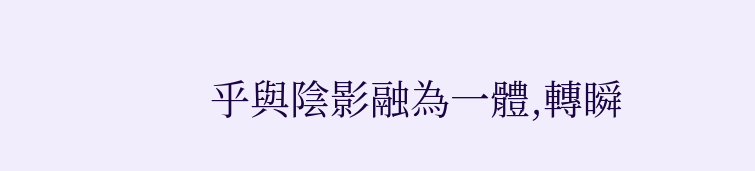乎與陰影融為一體,轉瞬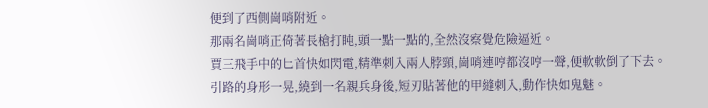便到了西側崗哨附近。
那兩名崗哨正倚著長槍打盹,頭一點一點的,全然沒察覺危險逼近。
賈三飛手中的匕首快如閃電,精準刺入兩人脖頸,崗哨連哼都沒哼一聲,便軟軟倒了下去。
引路的身形一晃,繞到一名親兵身後,短刃貼著他的甲縫刺入,動作快如鬼魅。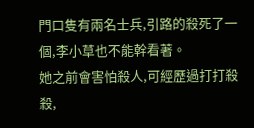門口隻有兩名士兵,引路的殺死了一個,李小草也不能幹看著。
她之前會害怕殺人,可經歷過打打殺殺,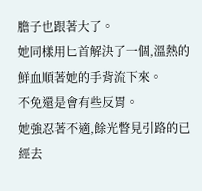膽子也跟著大了。
她同樣用匕首解決了一個,溫熱的鮮血順著她的手背流下來。
不免還是會有些反胃。
她強忍著不適,餘光瞥見引路的已經去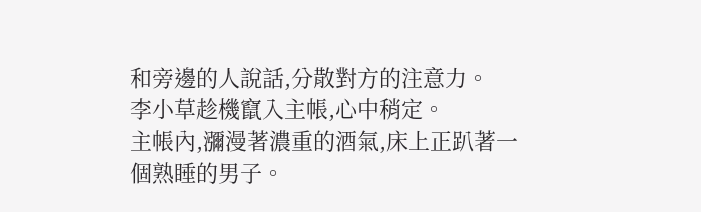和旁邊的人說話,分散對方的注意力。
李小草趁機竄入主帳,心中稍定。
主帳內,瀰漫著濃重的酒氣,床上正趴著一個熟睡的男子。